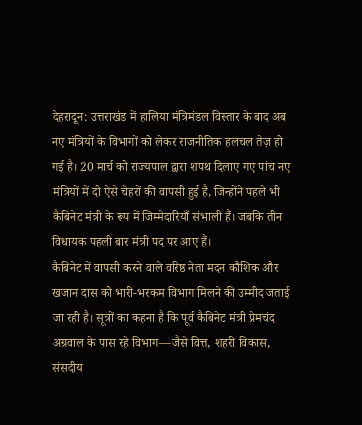देहरादून: उत्तराखंड में हालिया मंत्रिमंडल विस्तार के बाद अब नए मंत्रियों के विभागों को लेकर राजनीतिक हलचल तेज़ हो गई है। 20 मार्च को राज्यपाल द्वारा शपथ दिलाए गए पांच नए मंत्रियों में दो ऐसे चेहरों की वापसी हुई है, जिन्होंने पहले भी कैबिनेट मंत्री के रूप में जिम्मेदारियाँ संभाली हैं। जबकि तीन विधायक पहली बार मंत्री पद पर आए हैं।
कैबिनेट में वापसी करने वाले वरिष्ठ नेता मदन कौशिक और खजान दास को भारी-भरकम विभाग मिलने की उम्मीद जताई जा रही है। सूत्रों का कहना है कि पूर्व कैबिनेट मंत्री प्रेमचंद अग्रवाल के पास रहे विभाग—जैसे वित्त, शहरी विकास, संसदीय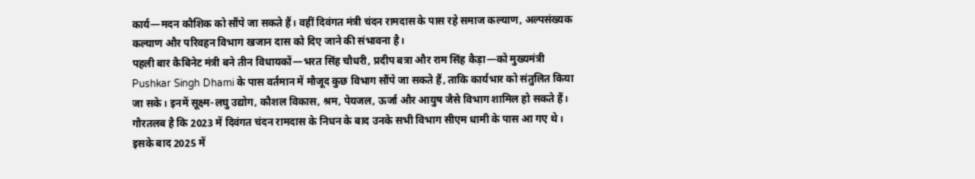कार्य—मदन कौशिक को सौंपे जा सकते हैं। वहीं दिवंगत मंत्री चंदन रामदास के पास रहे समाज कल्याण, अल्पसंख्यक कल्याण और परिवहन विभाग खजान दास को दिए जाने की संभावना है।
पहली बार कैबिनेट मंत्री बने तीन विधायकों—भरत सिंह चौधरी, प्रदीप बत्रा और राम सिंह कैड़ा—को मुख्यमंत्री Pushkar Singh Dhami के पास वर्तमान में मौजूद कुछ विभाग सौंपे जा सकते हैं, ताकि कार्यभार को संतुलित किया जा सके। इनमें सूक्ष्म-लघु उद्योग, कौशल विकास, श्रम, पेयजल, ऊर्जा और आयुष जैसे विभाग शामिल हो सकते हैं।
गौरतलब है कि 2023 में दिवंगत चंदन रामदास के निधन के बाद उनके सभी विभाग सीएम धामी के पास आ गए थे। इसके बाद 2025 में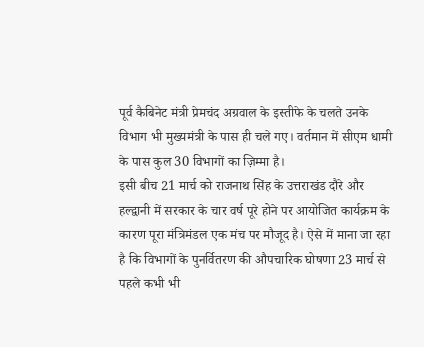पूर्व कैबिनेट मंत्री प्रेमचंद अग्रवाल के इस्तीफे के चलते उनके विभाग भी मुख्यमंत्री के पास ही चले गए। वर्तमान में सीएम धामी के पास कुल 30 विभागों का ज़िम्मा है।
इसी बीच 21 मार्च को राजनाथ सिंह के उत्तराखंड दौरे और हल्द्वानी में सरकार के चार वर्ष पूरे होने पर आयोजित कार्यक्रम के कारण पूरा मंत्रिमंडल एक मंच पर मौजूद है। ऐसे में माना जा रहा है कि विभागों के पुनर्वितरण की औपचारिक घोषणा 23 मार्च से पहले कभी भी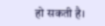हो सकती है।